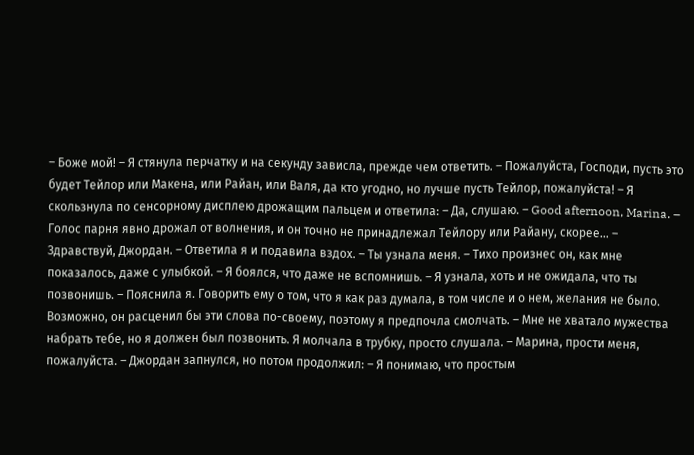– Боже мой! – Я стянула перчатку и на секунду зависла, прежде чем ответить. – Пожалуйста, Господи, пусть это будет Тейлор или Макена, или Райан, или Валя, да кто угодно, но лучше пусть Тейлор, пожалуйста! – Я скользнула по сенсорному дисплею дрожащим пальцем и ответила: – Да, слушаю. – Good afternoon, Marina. – Голос парня явно дрожал от волнения, и он точно не принадлежал Тейлору или Райану, скорее… – Здравствуй, Джордан. – Ответила я и подавила вздох. – Ты узнала меня. – Тихо произнес он, как мне показалось, даже с улыбкой. – Я боялся, что даже не вспомнишь. – Я узнала, хоть и не ожидала, что ты позвонишь. – Пояснила я. Говорить ему о том, что я как раз думала, в том числе и о нем, желания не было. Возможно, он расценил бы эти слова по-своему, поэтому я предпочла смолчать. – Мне не хватало мужества набрать тебе, но я должен был позвонить. Я молчала в трубку, просто слушала. – Марина, прости меня, пожалуйста. – Джордан запнулся, но потом продолжил: – Я понимаю, что простым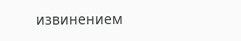извинением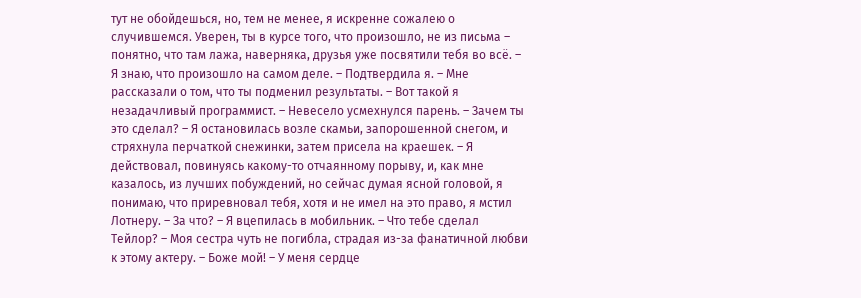тут не обойдешься, но, тем не менее, я искренне сожалею о случившемся. Уверен, ты в курсе того, что произошло, не из письма – понятно, что там лажа, наверняка, друзья уже посвятили тебя во всё. – Я знаю, что произошло на самом деле. – Подтвердила я. – Мне рассказали о том, что ты подменил результаты. – Вот такой я незадачливый программист. – Невесело усмехнулся парень. – Зачем ты это сделал? – Я остановилась возле скамьи, запорошенной снегом, и стряхнула перчаткой снежинки, затем присела на краешек. – Я действовал, повинуясь какому-то отчаянному порыву, и, как мне казалось, из лучших побуждений, но сейчас думая ясной головой, я понимаю, что приревновал тебя, хотя и не имел на это право, я мстил Лотнеру. – За что? – Я вцепилась в мобильник. – Что тебе сделал Тейлор? – Моя сестра чуть не погибла, страдая из-за фанатичной любви к этому актеру. – Боже мой! – У меня сердце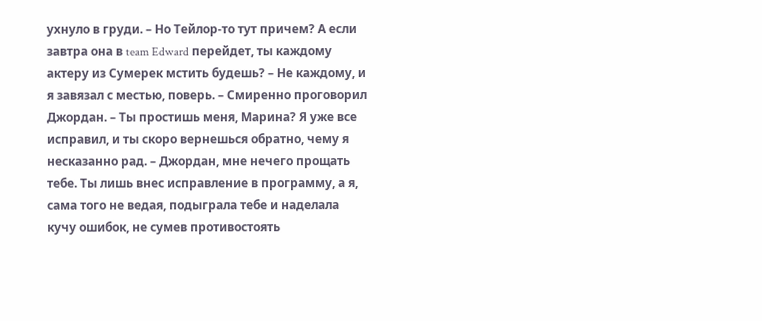ухнуло в груди. – Но Тейлор-то тут причем? А если завтра она в team Edward перейдет, ты каждому актеру из Сумерек мстить будешь? – Не каждому, и я завязал с местью, поверь. – Смиренно проговорил Джордан. – Ты простишь меня, Марина? Я уже все исправил, и ты скоро вернешься обратно, чему я несказанно рад. – Джордан, мне нечего прощать тебе. Ты лишь внес исправление в программу, а я, сама того не ведая, подыграла тебе и наделала кучу ошибок, не сумев противостоять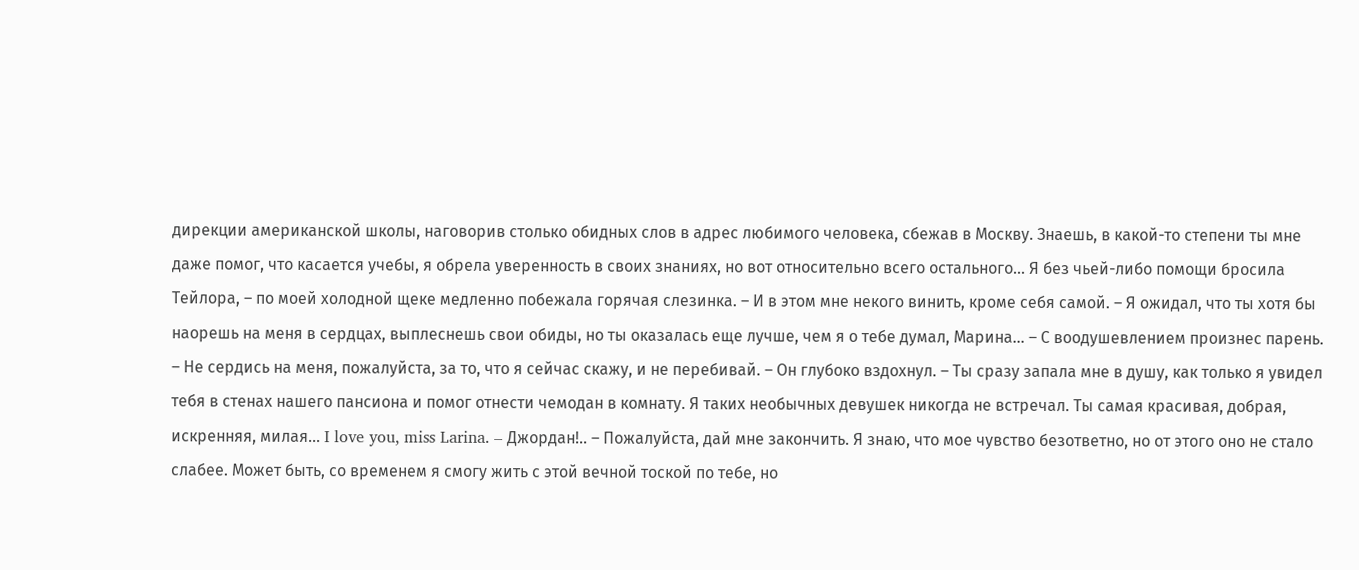дирекции американской школы, наговорив столько обидных слов в адрес любимого человека, сбежав в Москву. Знаешь, в какой-то степени ты мне даже помог, что касается учебы, я обрела уверенность в своих знаниях, но вот относительно всего остального… Я без чьей-либо помощи бросила Тейлора, – по моей холодной щеке медленно побежала горячая слезинка. – И в этом мне некого винить, кроме себя самой. – Я ожидал, что ты хотя бы наорешь на меня в сердцах, выплеснешь свои обиды, но ты оказалась еще лучше, чем я о тебе думал, Марина… – С воодушевлением произнес парень. – Не сердись на меня, пожалуйста, за то, что я сейчас скажу, и не перебивай. – Он глубоко вздохнул. – Ты сразу запала мне в душу, как только я увидел тебя в стенах нашего пансиона и помог отнести чемодан в комнату. Я таких необычных девушек никогда не встречал. Ты самая красивая, добрая, искренняя, милая… I love you, miss Larina. – Джордан!.. – Пожалуйста, дай мне закончить. Я знаю, что мое чувство безответно, но от этого оно не стало слабее. Может быть, со временем я смогу жить с этой вечной тоской по тебе, но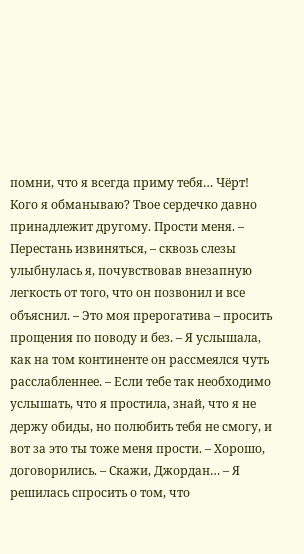помни, что я всегда приму тебя… Чёрт! Кого я обманываю? Твое сердечко давно принадлежит другому. Прости меня. – Перестань извиняться, – сквозь слезы улыбнулась я, почувствовав внезапную легкость от того, что он позвонил и все объяснил. – Это моя прерогатива – просить прощения по поводу и без. – Я услышала, как на том континенте он рассмеялся чуть расслабленнее. – Если тебе так необходимо услышать, что я простила, знай, что я не держу обиды, но полюбить тебя не смогу, и вот за это ты тоже меня прости. – Хорошо, договорились. – Скажи, Джордан… – Я решилась спросить о том, что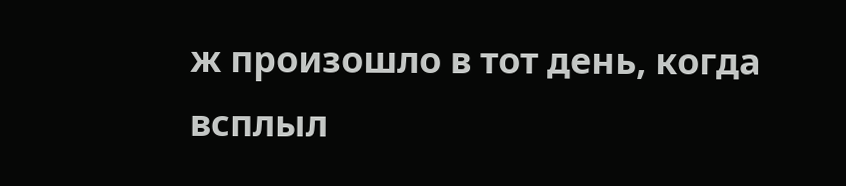ж произошло в тот день, когда всплыл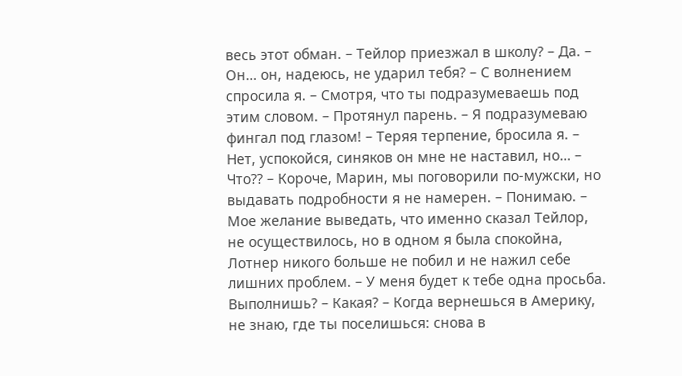весь этот обман. – Тейлор приезжал в школу? – Да. – Он… он, надеюсь, не ударил тебя? – С волнением спросила я. – Смотря, что ты подразумеваешь под этим словом. – Протянул парень. – Я подразумеваю фингал под глазом! – Теряя терпение, бросила я. – Нет, успокойся, синяков он мне не наставил, но… – Что?? – Короче, Марин, мы поговорили по-мужски, но выдавать подробности я не намерен. – Понимаю. – Мое желание выведать, что именно сказал Тейлор, не осуществилось, но в одном я была спокойна, Лотнер никого больше не побил и не нажил себе лишних проблем. – У меня будет к тебе одна просьба. Выполнишь? – Какая? – Когда вернешься в Америку, не знаю, где ты поселишься: снова в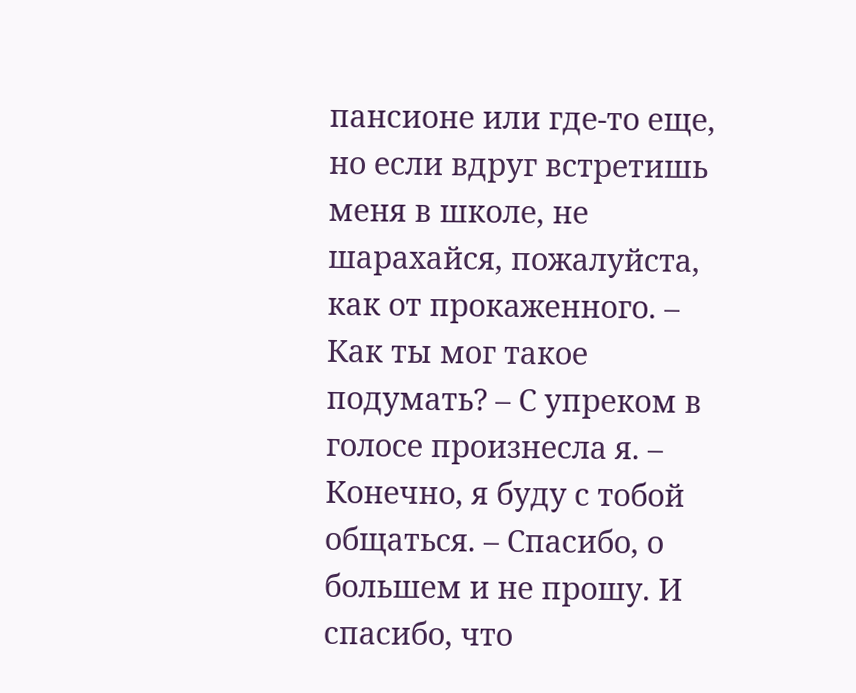пансионе или где-то еще, но если вдруг встретишь меня в школе, не шарахайся, пожалуйста, как от прокаженного. – Как ты мог такое подумать? – С упреком в голосе произнесла я. – Конечно, я буду с тобой общаться. – Спасибо, о большем и не прошу. И спасибо, что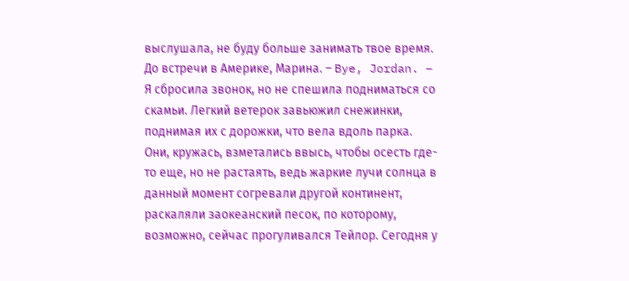выслушала, не буду больше занимать твое время. До встречи в Америке, Марина. – Bye, Jordan. – Я сбросила звонок, но не спешила подниматься со скамьи. Легкий ветерок завьюжил снежинки, поднимая их с дорожки, что вела вдоль парка. Они, кружась, взметались ввысь, чтобы осесть где-то еще, но не растаять, ведь жаркие лучи солнца в данный момент согревали другой континент, раскаляли заокеанский песок, по которому, возможно, сейчас прогуливался Тейлор. Сегодня у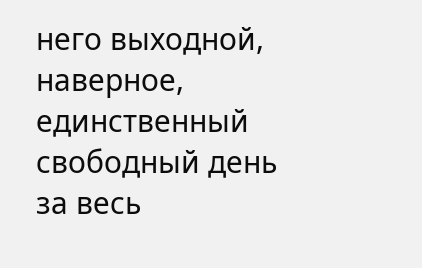него выходной, наверное, единственный свободный день за весь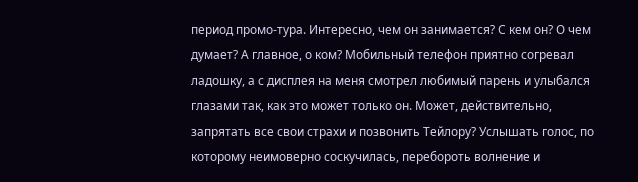период промо-тура. Интересно, чем он занимается? С кем он? О чем думает? А главное, о ком? Мобильный телефон приятно согревал ладошку, а с дисплея на меня смотрел любимый парень и улыбался глазами так, как это может только он. Может, действительно, запрятать все свои страхи и позвонить Тейлору? Услышать голос, по которому неимоверно соскучилась, перебороть волнение и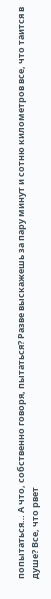попытаться… А что, собственно говоря, пытаться? Разве выскажешь за пару минут и сотню километров все, что таится в душе? Все, что рвет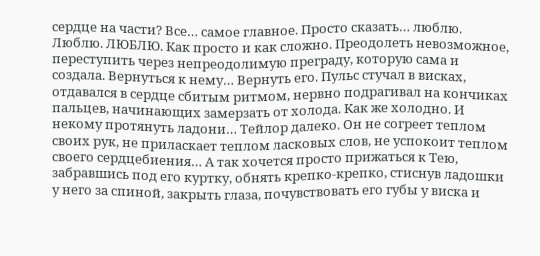сердце на части? Все… самое главное. Просто сказать… люблю. Люблю. ЛЮБЛЮ. Как просто и как сложно. Преодолеть невозможное, переступить через непреодолимую преграду, которую сама и создала. Вернуться к нему… Вернуть его. Пульс стучал в висках, отдавался в сердце сбитым ритмом, нервно подрагивал на кончиках пальцев, начинающих замерзать от холода. Как же холодно. И некому протянуть ладони… Тейлор далеко. Он не согреет теплом своих рук, не приласкает теплом ласковых слов, не успокоит теплом своего сердцебиения… А так хочется просто прижаться к Тею, забравшись под его куртку, обнять крепко-крепко, стиснув ладошки у него за спиной, закрыть глаза, почувствовать его губы у виска и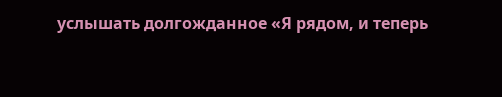услышать долгожданное «Я рядом, и теперь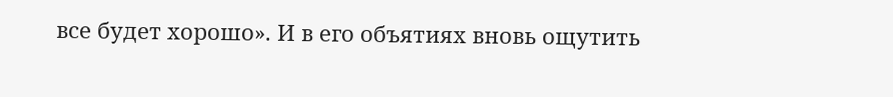все будет хорошо». И в его объятиях вновь ощутить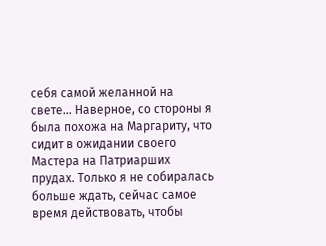себя самой желанной на свете… Наверное, со стороны я была похожа на Маргариту, что сидит в ожидании своего Мастера на Патриарших прудах. Только я не собиралась больше ждать, сейчас самое время действовать, чтобы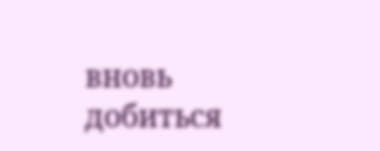вновь добиться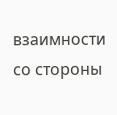взаимности со стороны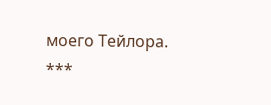моего Тейлора. ***